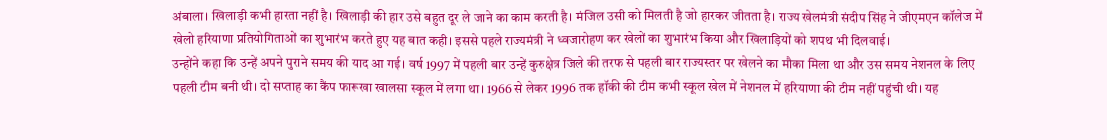अंबाला। खिलाड़ी कभी हारता नहीं है। खिलाड़ी की हार उसे बहुत दूर ले जाने का काम करती है। मंजिल उसी को मिलती है जो हारकर जीतता है। राज्य खेलमंत्री संदीप सिंह ने जीएमएन कॉलेज में खेलो हरियाणा प्रतियोगिताओं का शुभारंभ करते हुए यह बात कही। इससे पहले राज्यमंत्री ने ध्वजारोहण कर खेलों का शुभारंभ किया और खिलाड़ियों को शपथ भी दिलवाई।
उन्होंने कहा कि उन्हें अपने पुराने समय की याद आ गई। वर्ष 1997 में पहली बार उन्हें कुरुक्षेत्र जिले की तरफ से पहली बार राज्यस्तर पर खेलने का मौका मिला था और उस समय नेशनल के लिए पहली टीम बनी थी। दो सप्ताह का कैंप फारूखा खालसा स्कूल में लगा था। 1966 से लेकर 1996 तक हॉकी की टीम कभी स्कूल खेल में नेशनल में हरियाणा की टीम नहीं पहुंची थी। यह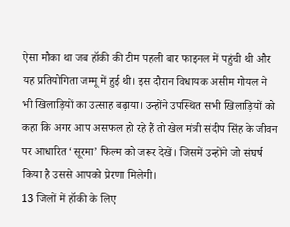ऐसा मौका था जब हॉकी की टीम पहली बार फाइनल में पहुंची थी और यह प्रतियोगिता जम्मू में हुई थी। इस दौरान विधायक असीम गोयल ने भी खिलाड़ियों का उत्साह बढ़ाया। उन्होंने उपस्थित सभी खिलाड़ियों को कहा कि अगर आप असफल हो रहे हैं तो खेल मंत्री संदीप सिंह के जीवन पर आधारित ‘सूरमा’ फिल्म को जरूर देखें। जिसमें उन्होंने जो संघर्ष किया है उससे आपको प्रेरणा मिलेगी।
13 जिलों में हॉकी के लिए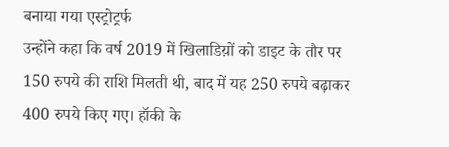बनाया गया एस्ट्रोट्रर्फ
उन्होंने कहा कि वर्ष 2019 में खिलाडिय़ों को डाइट के तौर पर 150 रुपये की राशि मिलती थी, बाद में यह 250 रुपये बढ़ाकर 400 रुपये किए गए। हॉकी के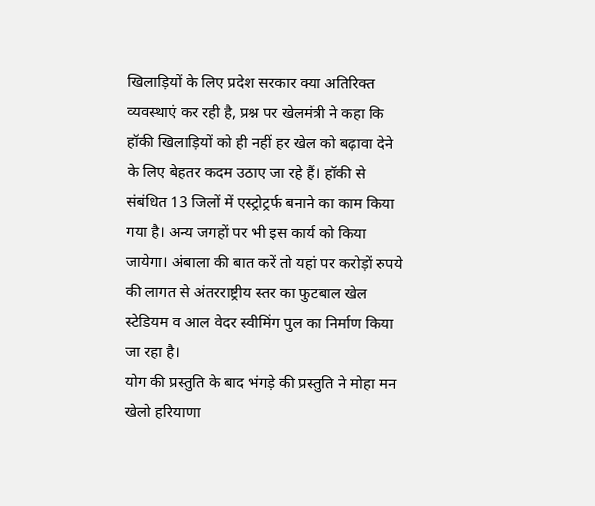खिलाड़ियों के लिए प्रदेश सरकार क्या अतिरिक्त व्यवस्थाएं कर रही है, प्रश्न पर खेलमंत्री ने कहा कि हॉकी खिलाड़ियों को ही नहीं हर खेल को बढ़ावा देने के लिए बेहतर कदम उठाए जा रहे हैं। हॉकी से संबंधित 13 जिलों में एस्ट्रोट्रर्फ बनाने का काम किया गया है। अन्य जगहों पर भी इस कार्य को किया जायेगा। अंबाला की बात करें तो यहां पर करोड़ों रुपये की लागत से अंतरराष्ट्रीय स्तर का फुटबाल खेल स्टेडियम व आल वेदर स्वीमिंग पुल का निर्माण किया जा रहा है।
योग की प्रस्तुति के बाद भंगड़े की प्रस्तुति ने मोहा मन
खेलो हरियाणा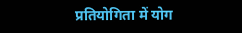प्रतियोगिता में योग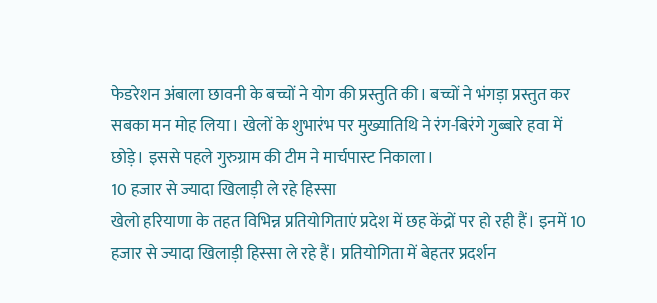फेडरेशन अंबाला छावनी के बच्चों ने योग की प्रस्तुति की। बच्चों ने भंगड़ा प्रस्तुत कर सबका मन मोह लिया। खेलों के शुभारंभ पर मुख्यातिथि ने रंग-बिरंगे गुब्बारे हवा में छोड़े। इससे पहले गुरुग्राम की टीम ने मार्चपास्ट निकाला।
10 हजार से ज्यादा खिलाड़ी ले रहे हिस्सा
खेलो हरियाणा के तहत विभिन्न प्रतियोगिताएं प्रदेश में छह केंद्रों पर हो रही हैं। इनमें 10 हजार से ज्यादा खिलाड़ी हिस्सा ले रहे हैं। प्रतियोगिता में बेहतर प्रदर्शन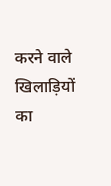करने वाले खिलाड़ियों का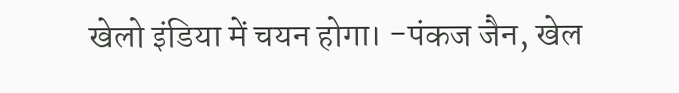खेलो इंडिया में चयन होगा। -पंकज जैन, खेल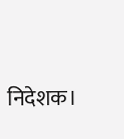निदेशक।